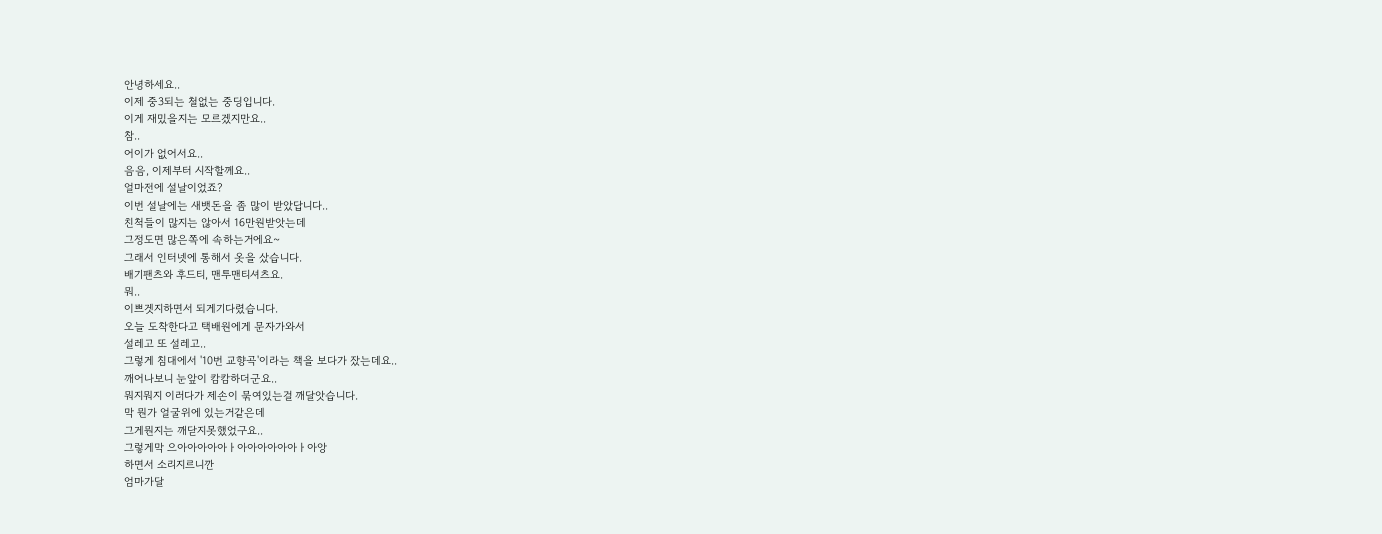안녕하세요..
이제 중3되는 철없는 중딩입니다.
이게 재밌을지는 모르겠지만요..
참..
어이가 없어서요..
음음, 이제부터 시작할께요..
얼마전에 설날이었죠?
이번 설날에는 새뱃돈을 좀 많이 받았답니다..
친척들이 많지는 않아서 16만원받앗는데
그정도면 많은쪽에 속하는거에요~
그래서 인터넷에 통해서 옷을 샀습니다.
배기팬츠와 후드티, 맨투맨티셔츠요.
뭐..
이쁘겟지하면서 되게기다렸습니다.
오늘 도착한다고 택배원에게 문자가와서
설레고 또 설레고..
그렇게 침대에서 '10번 교향곡'이라는 책을 보다가 잤는데요..
깨어나보니 눈앞이 캄캄하더군요..
뭐지뭐지 이러다가 제손이 묶여있는걸 깨달앗습니다.
막 뭔가 얼굴위에 있는거같은데
그게뭔지는 깨닫지못했었구요..
그렇게막 으아아아아아ㅏ아아아아아아ㅏ아앙
하면서 소리지르니깐
엄마가달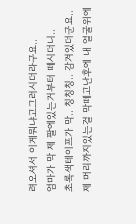려오셔서 이게뭐냐고그러시더라구요..
엄마가 막 제 팔에있는거부터 떼시더니..
초록색테이프가 막.. 칭칭칭.. 감겨있더군요..
제 머리까지있는걸 막떼고난후에 내 얼굴위에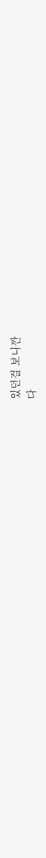있던걸 보니깐
다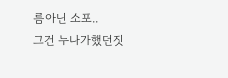름아닌 소포..
그건 누나가했던짓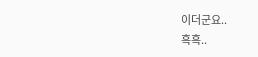이더군요..
흑흑..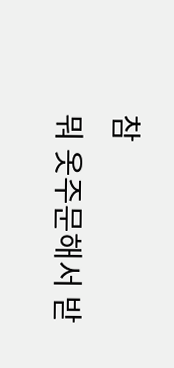참
뭐 옷주문해서 받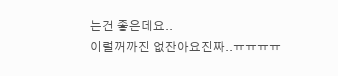는건 좋은데요..
이럴꺼까진 없잔아요진짜..ㅠㅠㅠㅠ